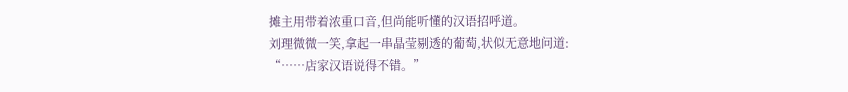摊主用带着浓重口音,但尚能听懂的汉语招呼道。
刘理微微一笑,拿起一串晶莹剔透的葡萄,状似无意地问道:
“……店家汉语说得不错。”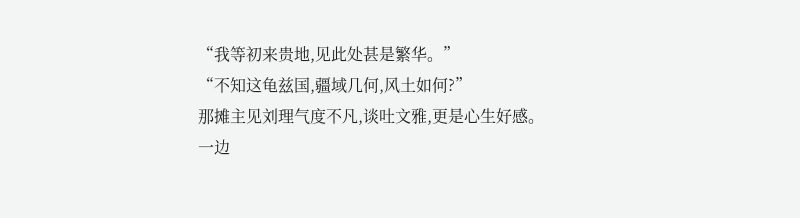“我等初来贵地,见此处甚是繁华。”
“不知这龟兹国,疆域几何,风土如何?”
那摊主见刘理气度不凡,谈吐文雅,更是心生好感。
一边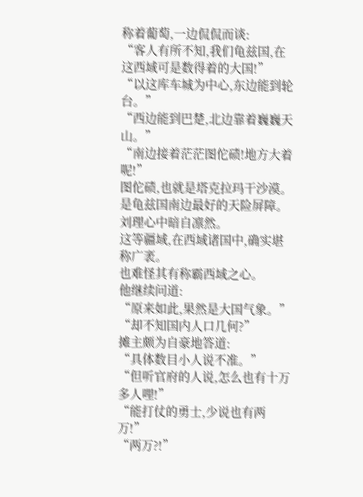称着葡萄,一边侃侃而谈:
“客人有所不知,我们龟兹国,在这西域可是数得着的大国!”
“以这库车城为中心,东边能到轮台。”
“西边能到巴楚,北边靠着巍巍天山。”
“南边接着茫茫图佗碛!地方大着呢!”
图佗碛,也就是塔克拉玛干沙漠。
是龟兹国南边最好的天险屏障。
刘理心中暗自凛然。
这等疆域,在西域诸国中,确实堪称广袤。
也难怪其有称霸西域之心。
他继续问道:
“原来如此,果然是大国气象。”
“却不知国内人口几何?”
摊主颇为自豪地答道:
“具体数目小人说不准。”
“但听官府的人说,怎么也有十万多人哩!”
“能打仗的勇士,少说也有两万!”
“两万?!”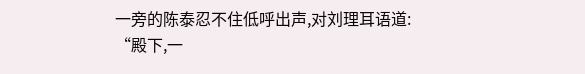一旁的陈泰忍不住低呼出声,对刘理耳语道:
“殿下,一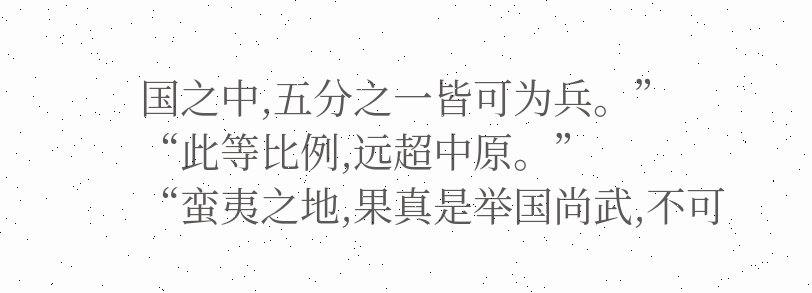国之中,五分之一皆可为兵。”
“此等比例,远超中原。”
“蛮夷之地,果真是举国尚武,不可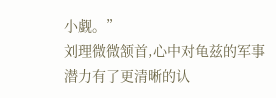小觑。”
刘理微微颔首,心中对龟兹的军事潜力有了更清晰的认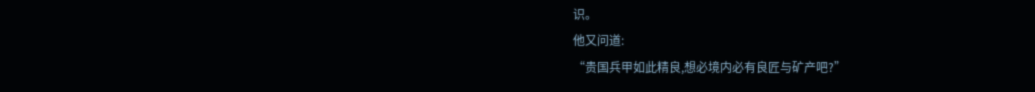识。
他又问道:
“贵国兵甲如此精良,想必境内必有良匠与矿产吧?”